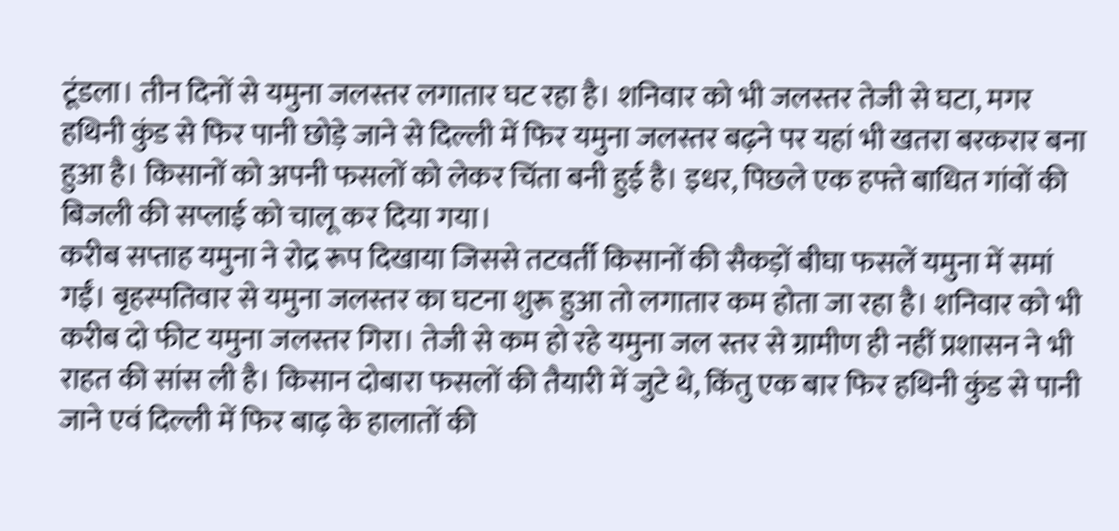टूंडला। तीन दिनों से यमुना जलस्तर लगातार घट रहा है। शनिवार को भी जलस्तर तेजी से घटा, मगर हथिनी कुंड से फिर पानी छोड़े जाने से दिल्ली में फिर यमुना जलस्तर बढ़ने पर यहां भी खतरा बरकरार बना हुआ है। किसानों को अपनी फसलों को लेकर चिंता बनी हुई है। इधर, पिछले एक हफ्ते बाधित गांवों की बिजली की सप्लाई को चालू कर दिया गया।
करीब सप्ताह यमुना ने रोद्र रूप दिखाया जिससे तटवर्ती किसानों की सैकड़ों बीघा फसलें यमुना में समां गईं। बृहस्पतिवार से यमुना जलस्तर का घटना शुरू हुआ तो लगातार कम होता जा रहा है। शनिवार को भी करीब दो फीट यमुना जलस्तर गिरा। तेजी से कम हो रहे यमुना जल स्तर से ग्रामीण ही नहीं प्रशासन ने भी राहत की सांस ली है। किसान दोबारा फसलों की तैयारी में जुटे थे, किंतु एक बार फिर हथिनी कुंड से पानी जाने एवं दिल्ली में फिर बाढ़ के हालातों की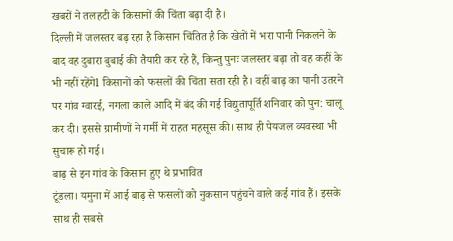खबरों ने तलहटी के किसानों की चिंता बढ़ा दी है।
दिल्ली में जलस्तर बढ़ रहा है किसान चिंतित है कि खेतों में भरा पानी निकलने के बाद वह दुबारा बुबाई की तैयारी कर रहे हैं, किन्तु पुनः जलस्तर बढ़ा तो वह कहीं के भी नहीं रहेंगेl किसानों को फसलों की चिंता सता रही है। वहीं बाढ़ का पानी उतरने पर गांव ग्वारई, नगला काले आदि में बंद की गई विद्युतापूर्ति शनिवार को पुन: चालू कर दी। इससे ग्रामीणों ने गर्मी में राहत महसूस की। साथ ही पेयजल व्यवस्था भी सुचारू हो गई।
बाढ़ से इन गांव के किसान हुए थे प्रभावित
टूंडला। यमुना में आई बाढ़ से फसलों को नुकसान पहुंचने वाले कई गांव हैं। इसके साथ ही सबसे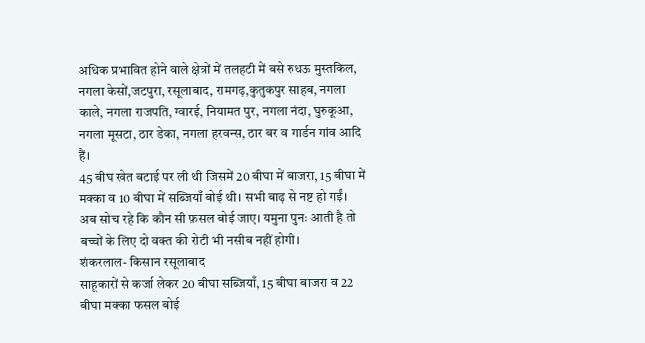अधिक प्रभावित होने वाले क्षेत्रों में तलहटी में बसे रुधऊ मुस्तकिल, नगला केसों,जटपुरा, रसूलाबाद, रामगढ़,कुतुकपुर साहब, नगला काले, नगला राजपति, ग्वारई, नियामत पुर, नगला नंदा, घुरुकूआ, नगला मूसटा, ठार डेका, नगला हरवन्स, ठार बर व गार्डन गांव आदि हैं।
45 बीघ खेत बटाई पर ली थी जिसमें 20 बीघा में बाजरा, 15 बीघा में मक्का व 10 बीघा में सब्जियाँ बोई थी। सभी बाढ़ से नष्ट हो गईं। अब सोच रहे कि कौन सी फ़सल बोई जाए। यमुना पुनः आती है तो बच्चों के लिए दो वक्त की रोटी भी नसीब नहीं होगी।
शंकरलाल- किसान रसूलाबाद
साहूकारों से कर्जा लेकर 20 बीघा सब्जियाँ, 15 बीघा बाजरा व 22 बीघा मक्का फसल बोई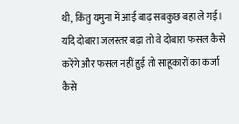थी, किंतु यमुना में आई बाढ़ सबकुछ बहा ले गई। यदि दोबारा जलस्तर बढ़ा तो वे दोबारा फसल कैसे करेंगे और फसल नहीं हुई तो साहूकारों का कर्जा कैसे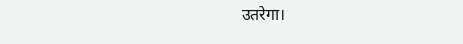उतरेगा।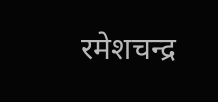रमेशचन्द्र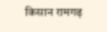किसान रामगढ़